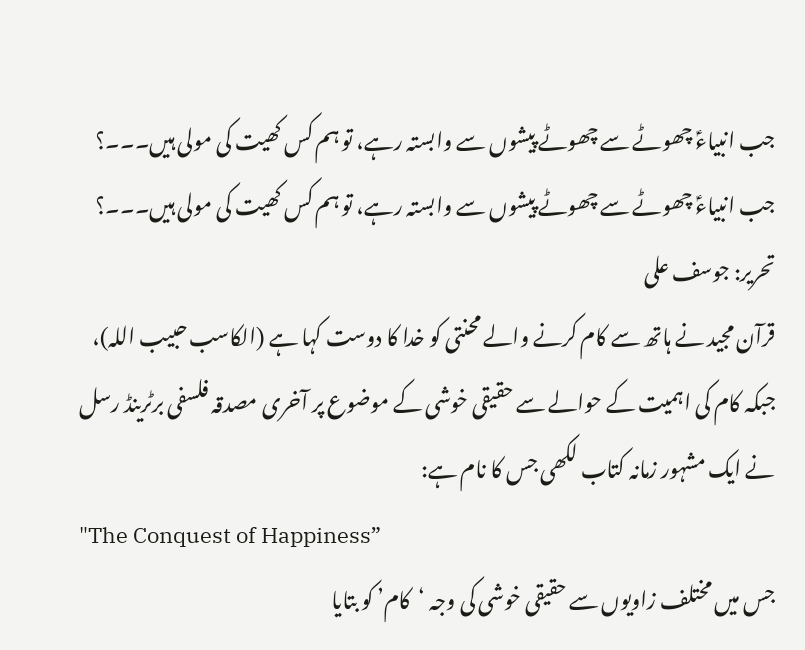جب انبیاءؑ چھوٹے سے چھوٹے پیشوں سے وابستہ رہے، تو ہم کس کھیت کی مولی ہیں۔۔۔؟
جب انبیاءؑ چھوٹے سے چھوٹے پیشوں سے وابستہ رہے، تو ہم کس کھیت کی مولی ہیں۔۔۔؟
تحریر: جوسف علی
قرآن مجید نے ہاتھ سے کام کرنے والے محنتی کو خدا کا دوست کہا ہے (الکاسب حبیب اللہ)، جبکہ کام کی اہمیت کے حوالے سے حقیقی خوشی کے موضوع پر آخری مصدقہ فلسفی برٹرینڈ رسل نے ایک مشہور زمانہ کتاب لکھی جس کا نام ہے:
"The Conquest of Happiness”
جس میں مختلف زاویوں سے حقیقی خوشی کی وجہ ‘کام’ کو بتایا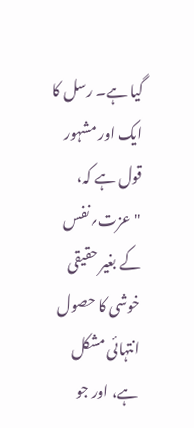گیا ہے۔ رسل کا ایک اور مشہور قول ہے کہ، "عزت؍نفس کے بغیر حقیقی خوشی کا حصول انتہائی مشکل ہے، اور جو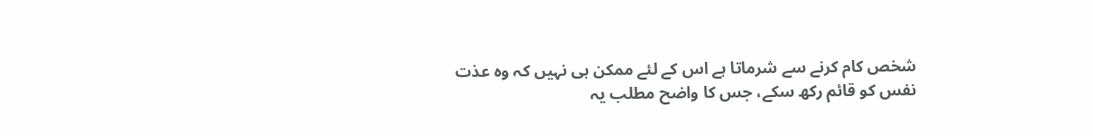شخص کام کرنے سے شرماتا ہے اس کے لئے ممکن ہی نہیں کہ وہ عذت نفس کو قائم رکھ سکے، جس کا واضح مطلب یہ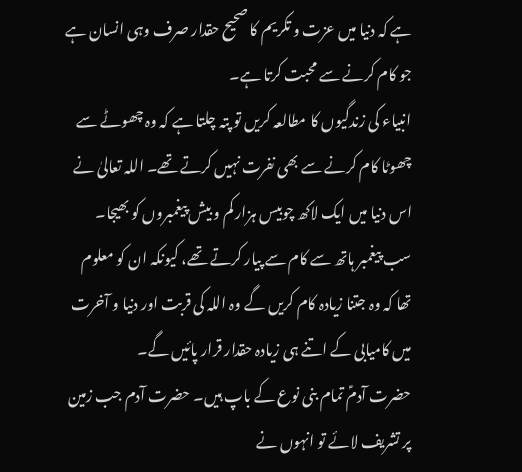ہے کہ دنیا میں عزت و تکریم کا صحیح حقدار صرف وہی انسان ہے جو کام کرنے سے محبت کرتا ہے۔
انبیاء کی زندگیوں کا مطالعہ کریں تو پتہ چلتا ہے کہ وہ چھوٹے سے چھوٹا کام کرنے سے بھی نفرت نہیں کرتے تھے۔ اللہ تعالیٰ نے اس دنیا میں ایک لاکھ چوبیس ہزار کم و بیش پیغمبروں کو بھیجا۔ سب پیغمبر ہاتھ سے کام سے پیار کرتے تھے، کیونکہ ان کو معلوم تھا کہ وہ جتنا زیادہ کام کریں گے وہ اللہ کی قربت اور دنیا و آخرت میں کامیابی کے اتنے ہی زیادہ حقدار قرار پائیں گے۔
حضرت آدمؑ تمام بنی نوع کے باپ ہیں۔ حضرت آدم جب زمین پر تشریف لائے تو انہوں نے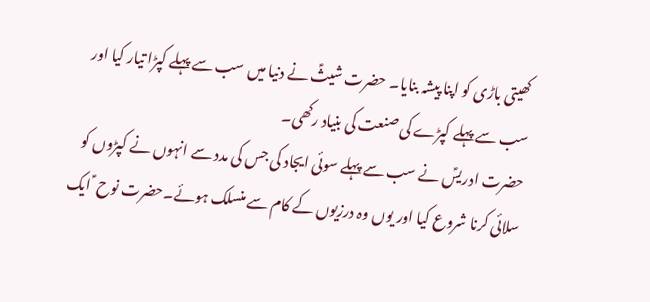کھیتی باڑی کو اپنا پیشہ بنایا۔ حضرت شیثؑ نے دنیا میں سب سے پہلے کپڑا تیار کیا اور سب سے پہلے کپڑے کی صنعت کی بنیاد رکھی۔
حضرت ادریسؑ نے سب سے پہلے سوئی ایجاد کی جس کی مدد سے انہوں نے کپڑوں کو سلائی کرنا شروع کیا اور یوں وہ درزیوں کے کام سے منسلک ہوئے۔حضرت نوح ؑ ایک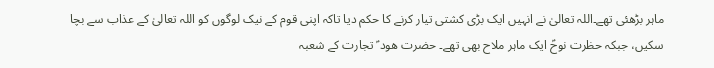ماہر بڑھئی تھے۔اللہ تعالیٰ نے انہیں ایک بڑی کشتی تیار کرنے کا حکم دیا تاکہ اپنی قوم کے نیک لوگوں کو اللہ تعالیٰ کے عذاب سے بچا سکیں، جبکہ حظرت نوحؑ ایک ماہر ملاح بھی تھے۔ حضرت ھود ؑ تجارت کے شعبہ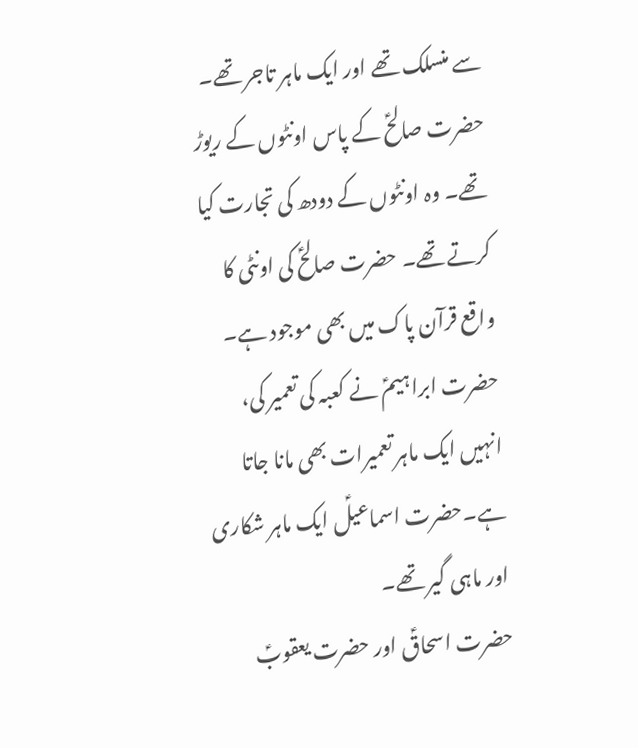سے منسلک تھے اور ایک ماہر تاجر تھے۔ حضرت صالحؑ کے پاس اونٹوں کے ریوڑ تھے۔ وہ اونٹوں کے دودھ کی تجارت کیا کرتے تھے۔ حضرت صالحؑ کی اونٹی کا واقع قرآن پاک میں بھی موجود ہے۔
حضرت ابراہیمؑ نے کعبہ کی تعمیر کی، انہیں ایک ماہر تعمیرات بھی مانا جاتا ہے۔حضرت اسماعیلؑ ایک ماہر شکاری اور ماہی گیر تھے۔
حضرت اسحاقؑ اور حضرت یعقوبؑ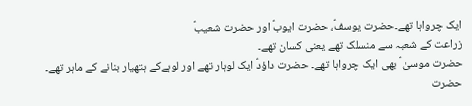ایک چرواہا تھے۔حضرت یوسفؑ، حضرت ایوبؑ اور حضرت شعیبؑ
زراعت کے شعبہ سے منسلک تھے یعنی کسان تھے۔
حضرت موسیٰ ؑ بھی ایک چرواہا تھے۔ حضرت داؤدؑ ایک لوہار تھے اور لوہےکے ہتھیار بنانے کے ماہر تھے۔
حضرت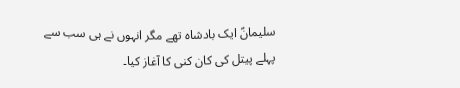سلیمانؑ ایک بادشاہ تھے مگر انہوں نے ہی سب سے پہلے پیتل کی کان کنی کا آغاز کیا۔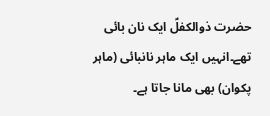حضرت ذوالکفلؑ ایک نان بائی تھے۔انہیں ایک ماہر نانبائی (ماہر پکوان) بھی مانا جاتا ہے۔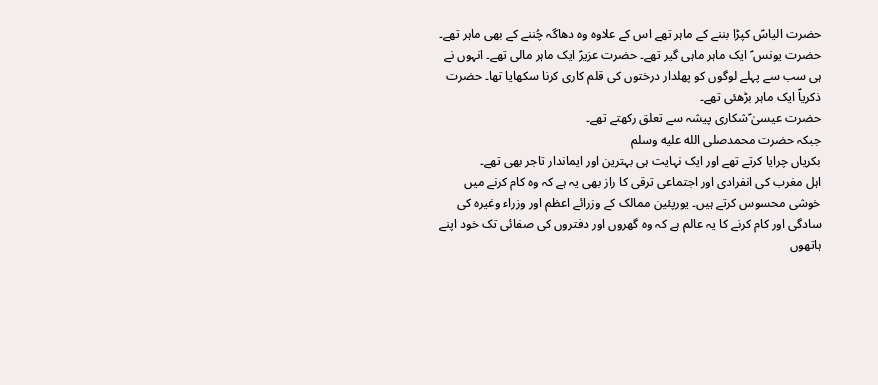حضرت الیاسؑ کپڑا بننے کے ماہر تھے اس کے علاوہ وہ دھاگہ چُننے کے بھی ماہر تھے۔
حضرت یونس ؑ ایک ماہر ماہی گیر تھے۔ حضرت عزیرؑ ایک ماہر مالی تھے۔ انہوں نے ہی سب سے پہلے لوگوں کو پھلدار درختوں کی قلم کاری کرنا سکھایا تھا۔ حضرت ذکریاؑ ایک ماہر بڑھئی تھے۔
حضرت عیسیٰ ؑشکاری پیشہ سے تعلق رکھتے تھے۔
جبکہ حضرت محمدصلى الله عليه وسلم
بکریاں چرایا کرتے تھے اور ایک نہایت ہی بہترین اور ایماندار تاجر بھی تھے۔
اہل مغرب کی انفرادی اور اجتماعی ترقی کا راز بھی یہ ہے کہ وہ کام کرنے میں خوشی محسوس کرتے ہیں۔ یورپئین ممالک کے وزرائے اعظم اور وزراء وغیرہ کی سادگی اور کام کرنے کا یہ عالم ہے کہ وہ گھروں اور دفتروں کی صفائی تک خود اپنے ہاتھوں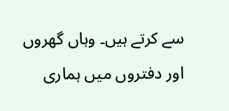سے کرتے ہیں۔ وہاں گھروں اور دفتروں میں ہماری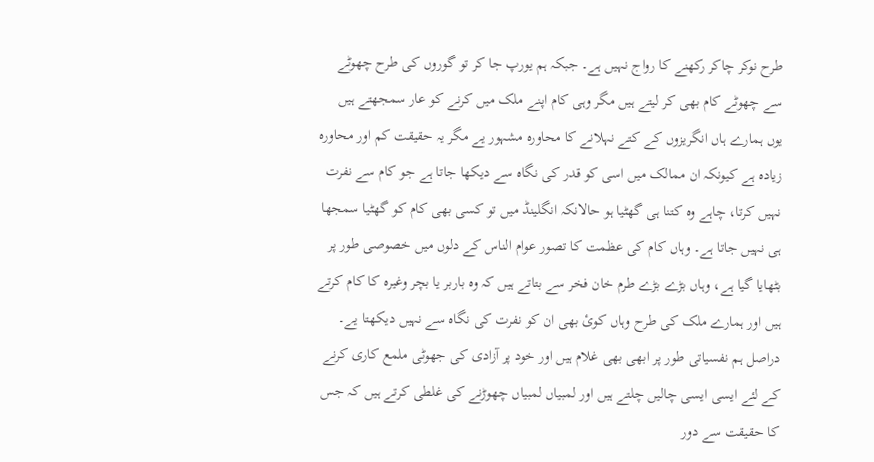طرح نوکر چاکر رکھنے کا رواج نہیں ہے۔ جبکہ ہم یورپ جا کر تو گوروں کی طرح چھوٹے سے چھوٹے کام بھی کر لیتے ہیں مگر وہی کام اپنے ملک میں کرنے کو عار سمجھتے ہیں
یوں ہمارے ہاں انگریزوں کے کتے نہلانے کا محاورہ مشہور یے مگر یہ حقیقت کم اور محاورہ زیادہ ہے کیونکہ ان ممالک میں اسی کو قدر کی نگاہ سے دیکھا جاتا ہے جو کام سے نفرت نہیں کرتا، چاہے وہ کتنا ہی گھٹیا ہو حالانکہ انگلینڈ میں تو کسی بھی کام کو گھٹیا سمجھا ہی نہیں جاتا ہے۔ وہاں کام کی عظمت کا تصور عوام الناس کے دلوں میں خصوصی طور پر بٹھایا گیا ہے، وہاں بڑے بڑے طرم خان فخر سے بتاتے ہیں کہ وہ باربر یا بچر وغیرہ کا کام کرتے ہیں اور ہمارے ملک کی طرح وہاں کوئ بھی ان کو نفرت کی نگاہ سے نہیں دیکھتا یے۔
دراصل ہم نفسیاتی طور پر ابھی بھی غلام ہیں اور خود پر آزادی کی جھوٹی ملمع کاری کرنے کے لئے ایسی ایسی چالیں چلتے ہیں اور لمبیاں لمبیاں چھوڑنے کی غلطی کرتے ہیں کہ جس کا حقیقت سے دور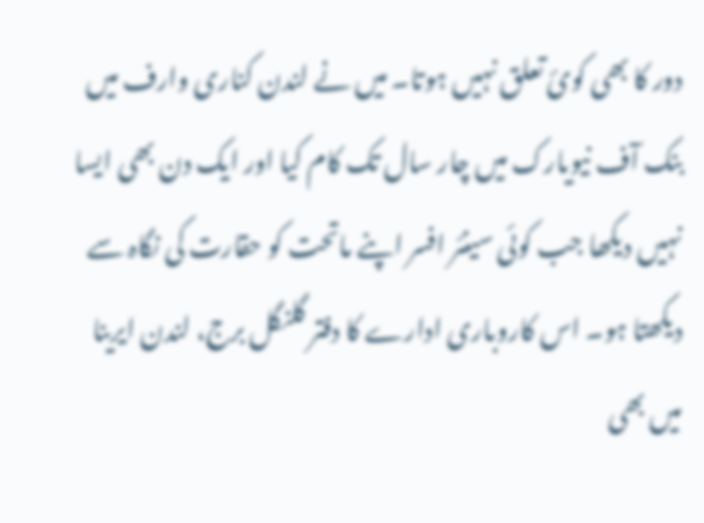دور کا بھی کوئ تعلق نہیں ہوتا۔ میں نے لندن کناری وارف میں بنک آف نیویارک میں چار سال تک کام کیا اور ایک دن بھی ایسا نہیں دیکھا جب کوئی سینئر افسر اپنے ماتحت کو حقارت کی نگاہ سے دیکھتا ہو۔ اس کاروباری ادارے کا دفتر گلنگل برج، لندن ایرینا میں بھی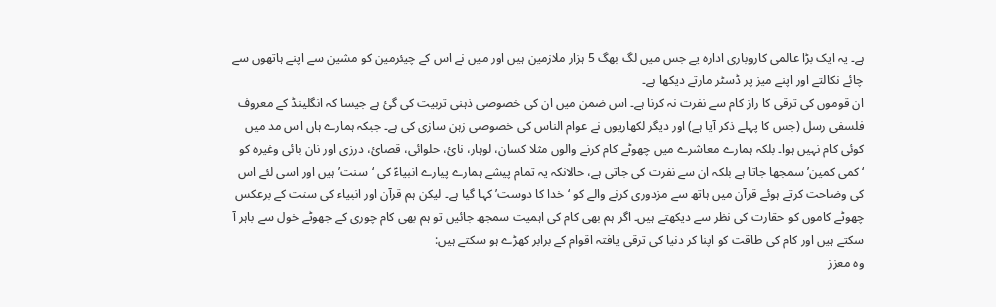ہے۔ یہ ایک بڑا عالمی کاروباری ادارہ یے جس میں لگ بھگ 5 ہزار ملازمین ہیں اور میں نے اس کے چیئرمین کو مشین سے اپنے ہاتھوں سے چائے نکالتے اور اپنے میز پر ڈسٹر مارتے دیکھا ہے۔
ان قوموں کی ترقی کا راز کام سے نفرت نہ کرنا ہے۔ اس ضمن میں ان کی خصوصی ذہنی تربیت کی گئ ہے جیسا کہ انگلینڈ کے معروف فلسفی رسل (جس کا پہلے ذکر آیا ہے) اور دیگر لکھاریوں نے عوام الناس کی خصوصی زہن سازی کی ہے۔ جبکہ ہمارے ہاں اس مد میں کوئی کام نہیں ہوا۔ بلکہ ہمارے معاشرے میں چھوٹے کام کرنے والوں مثلا کسان، لوہار، نائ، حلوائی، قصائ، درزی اور نان بائی وغیرہ کو ‘کمی کمین’ سمجھا جاتا ہے بلکہ ان سے نفرت کی جاتی ہے، حالانکہ یہ تمام پیشے ہمارے پیارے انبیاءؑ کی ‘سنت’ ہیں اور اسی لئے اس کی وضاحت کرتے ہوئے قرآن میں ہاتھ سے مزدوری کرنے والے کو ‘خدا کا دوست’ کہا گیا ہے۔ لیکن ہم قرآن اور انبیاء کی سنت کے برعکس چھوٹے کاموں کو حقارت کی نظر سے دیکھتے ہیں۔ اگر ہم بھی کام کی اہمیت سمجھ جائیں تو ہم بھی کام چوری کے جھوٹے خول سے باہر آ سکتے ہیں اور کام کی طاقت کو اپنا کر دنیا کی ترقی یافتہ اقوام کے برابر کھڑے ہو سکتے ہیں:
وہ معزز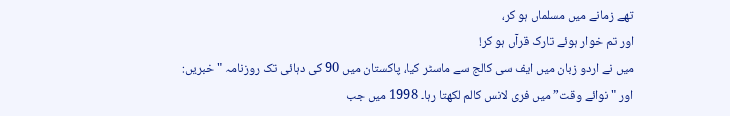تھے زمانے میں مسلماں ہو کر،
اور تم خوار ہوئے تارک قرآں ہو کر!
میں نے اردو زبان میں ایف سی کالج سے ماسٹر کیا، پاکستان میں 90 کی دہائی تک روزنامہ "خبریں: اور "نوائے وقت” میں فری لانس کالم لکھتا رہا۔ 1998 میں جب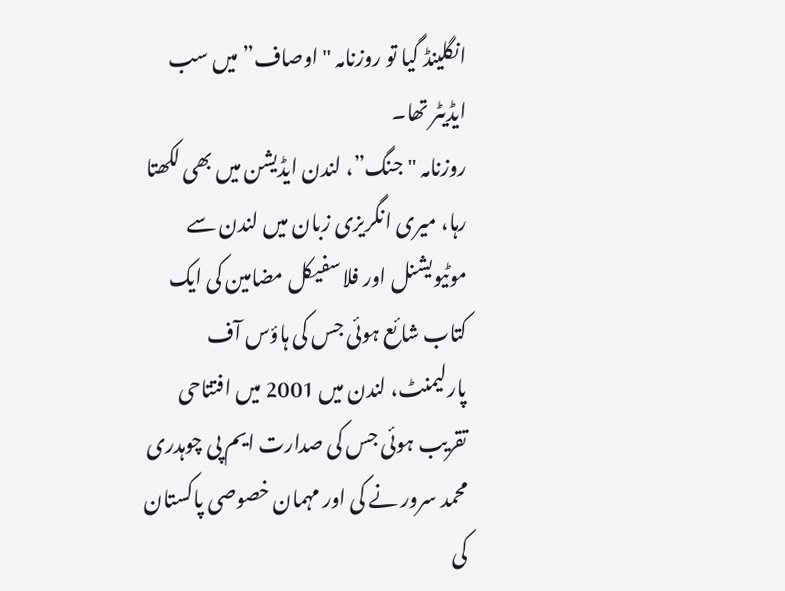انگلینڈ گیا تو روزنامہ "اوصاف” میں سب ایڈیٹر تھا۔
روزنامہ "جنگ”، لندن ایڈیشن میں بھی لکھتا رہا، میری انگریزی زبان میں لندن سے موٹیویشنل اور فلاسفیکل مضامین کی ایک کتاب شائع ہوئی جس کی ہاؤس آف پارلیمنٹ، لندن میں 2001 میں افتتاحی تقریب ہوئی جس کی صدارت ایم پی چوہدری محمد سرور نے کی اور مہمان خصوصی پاکستان کی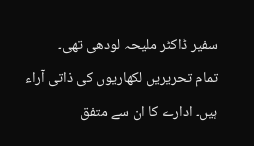سفیر ڈاکٹر ملیحہ لودھی تھی۔
تمام تحریریں لکھاریوں کی ذاتی آراء ہیں۔ ادارے کا ان سے متفق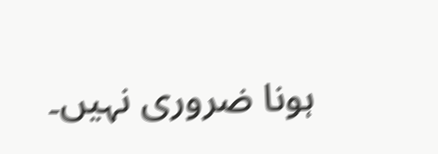ہونا ضروری نہیں۔